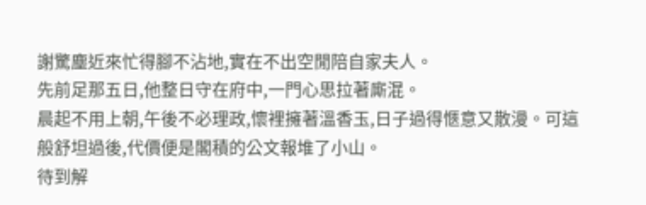謝驚塵近來忙得腳不沾地,實在不出空閒陪自家夫人。
先前足那五日,他整日守在府中,一門心思拉著廝混。
晨起不用上朝,午後不必理政,懷裡擁著溫香玉,日子過得愜意又散漫。可這般舒坦過後,代價便是閣積的公文報堆了小山。
待到解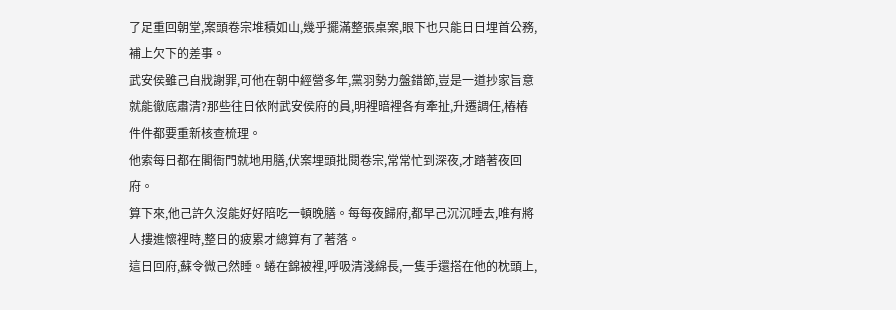了足重回朝堂,案頭卷宗堆積如山,幾乎擺滿整張桌案,眼下也只能日日埋首公務,補上欠下的差事。
武安侯雖己自戕謝罪,可他在朝中經營多年,黨羽勢力盤錯節,豈是一道抄家旨意就能徹底肅清?那些往日依附武安侯府的員,明裡暗裡各有牽扯,升遷調任,樁樁件件都要重新核查梳理。
他索每日都在閣衙門就地用膳,伏案埋頭批閱卷宗,常常忙到深夜,才踏著夜回府。
算下來,他己許久沒能好好陪吃一頓晚膳。每每夜歸府,都早己沉沉睡去,唯有將人摟進懷裡時,整日的疲累才總算有了著落。
這日回府,蘇令微己然睡。蜷在錦被裡,呼吸清淺綿長,一隻手還搭在他的枕頭上,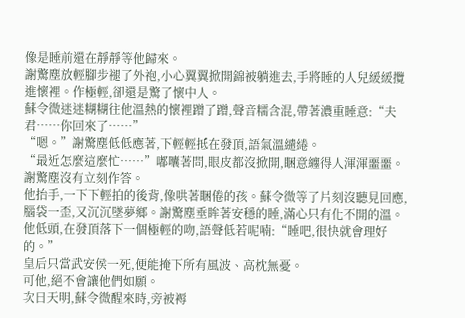像是睡前還在靜靜等他歸來。
謝驚塵放輕腳步褪了外袍,小心翼翼掀開錦被躺進去,手將睡的人兒緩緩攬進懷裡。作極輕,卻還是驚了懷中人。
蘇令微迷迷糊糊往他溫熱的懷裡蹭了蹭,聲音糯含混,帶著濃重睡意:“夫君……你回來了……”
“嗯。”謝驚塵低低應著,下輕輕抵在發頂,語氣溫繾綣。
“最近怎麼這麼忙……”嘟囔著問,眼皮都沒掀開,睏意纏得人渾渾噩噩。
謝驚塵沒有立刻作答。
他抬手,一下下輕拍的後背,像哄著睏倦的孩。蘇令微等了片刻沒聽見回應,腦袋一歪,又沉沉墜夢鄉。謝驚塵垂眸著安穩的睡,滿心只有化不開的溫。
他低頭,在發頂落下一個極輕的吻,語聲低若呢喃:“睡吧,很快就會理好的。”
皇后只當武安侯一死,便能掩下所有風波、高枕無憂。
可他,絕不會讓他們如願。
次日天明,蘇令微醒來時,旁被褥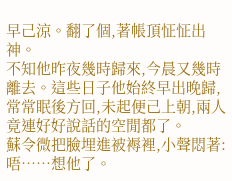早己涼。翻了個,著帳頂怔怔出神。
不知他昨夜幾時歸來,今晨又幾時離去。這些日子他始終早出晚歸,常常眠後方回,未起便己上朝,兩人竟連好好說話的空閒都了。
蘇令微把臉埋進被褥裡,小聲悶著:唔……想他了。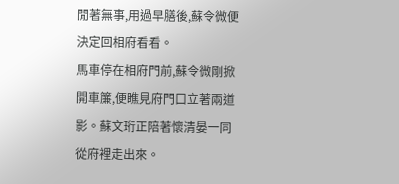閒著無事,用過早膳後,蘇令微便決定回相府看看。
馬車停在相府門前,蘇令微剛掀開車簾,便瞧見府門口立著兩道影。蘇文珩正陪著懷清晏一同從府裡走出來。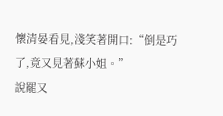懷清晏看見,淺笑著開口:“倒是巧了,竟又見著蘇小姐。”
說罷又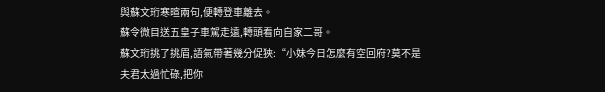與蘇文珩寒暄兩句,便轉登車離去。
蘇令微目送五皇子車駕走遠,轉頭看向自家二哥。
蘇文珩挑了挑眉,語氣帶著幾分促狹:“小妹今日怎麼有空回府?莫不是夫君太過忙碌,把你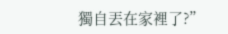獨自丟在家裡了?”